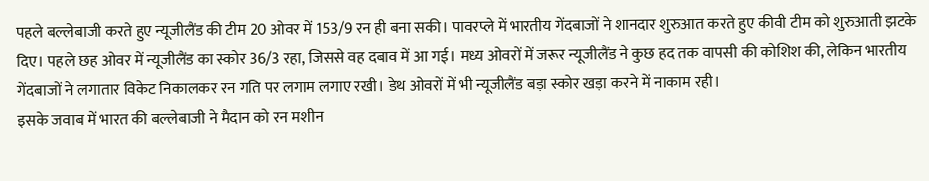पहले बल्लेबाजी करते हुए न्यूजीलैंड की टीम 20 ओवर में 153/9 रन ही बना सकी। पावरप्ले में भारतीय गेंदबाजों ने शानदार शुरुआत करते हुए कीवी टीम को शुरुआती झटके दिए। पहले छह ओवर में न्यूजीलैंड का स्कोर 36/3 रहा, जिससे वह दबाव में आ गई। मध्य ओवरों में जरूर न्यूजीलैंड ने कुछ हद तक वापसी की कोशिश की, लेकिन भारतीय गेंदबाजों ने लगातार विकेट निकालकर रन गति पर लगाम लगाए रखी। डेथ ओवरों में भी न्यूजीलैंड बड़ा स्कोर खड़ा करने में नाकाम रही।
इसके जवाब में भारत की बल्लेबाजी ने मैदान को रन मशीन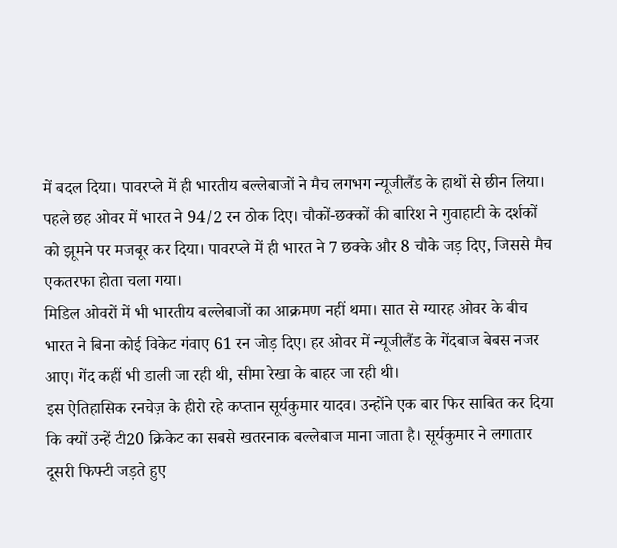में बदल दिया। पावरप्ले में ही भारतीय बल्लेबाजों ने मैच लगभग न्यूजीलैंड के हाथों से छीन लिया। पहले छह ओवर में भारत ने 94/2 रन ठोक दिए। चौकों-छक्कों की बारिश ने गुवाहाटी के दर्शकों को झूमने पर मजबूर कर दिया। पावरप्ले में ही भारत ने 7 छक्के और 8 चौके जड़ दिए, जिससे मैच एकतरफा होता चला गया।
मिडिल ओवरों में भी भारतीय बल्लेबाजों का आक्रमण नहीं थमा। सात से ग्यारह ओवर के बीच भारत ने बिना कोई विकेट गंवाए 61 रन जोड़ दिए। हर ओवर में न्यूजीलैंड के गेंदबाज बेबस नजर आए। गेंद कहीं भी डाली जा रही थी, सीमा रेखा के बाहर जा रही थी।
इस ऐतिहासिक रनचेज़ के हीरो रहे कप्तान सूर्यकुमार यादव। उन्होंने एक बार फिर साबित कर दिया कि क्यों उन्हें टी20 क्रिकेट का सबसे खतरनाक बल्लेबाज माना जाता है। सूर्यकुमार ने लगातार दूसरी फिफ्टी जड़ते हुए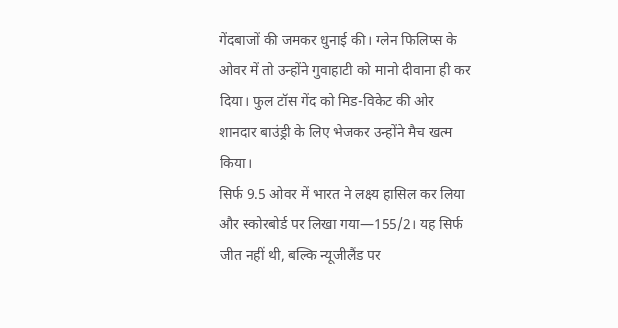गेंदबाजों की जमकर धुनाई की। ग्लेन फिलिप्स के ओवर में तो उन्होंने गुवाहाटी को मानो दीवाना ही कर दिया। फुल टॉस गेंद को मिड-विकेट की ओर शानदार बाउंड्री के लिए भेजकर उन्होंने मैच खत्म किया।
सिर्फ 9.5 ओवर में भारत ने लक्ष्य हासिल कर लिया और स्कोरबोर्ड पर लिखा गया—155/2। यह सिर्फ जीत नहीं थी, बल्कि न्यूजीलैंड पर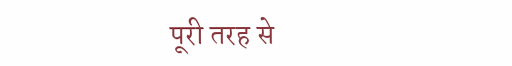पूरी तरह से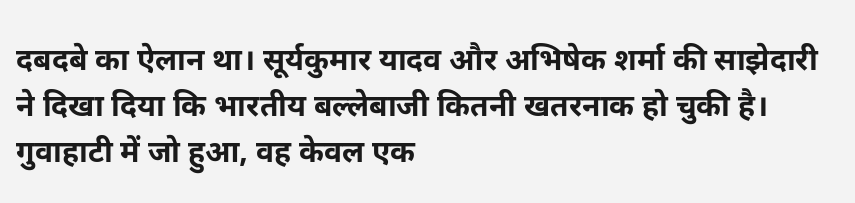दबदबे का ऐलान था। सूर्यकुमार यादव और अभिषेक शर्मा की साझेदारी ने दिखा दिया कि भारतीय बल्लेबाजी कितनी खतरनाक हो चुकी है।
गुवाहाटी में जो हुआ, वह केवल एक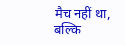मैच नहीं था, बल्कि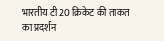भारतीय टी20 क्रिकेट की ताकत का प्रदर्शन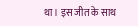था। इस जीत के साथ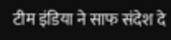टीम इंडिया ने साफ संदेश दे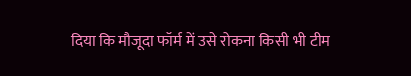दिया कि मौजूदा फॉर्म में उसे रोकना किसी भी टीम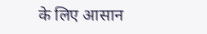के लिए आसान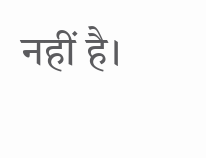नहीं है।